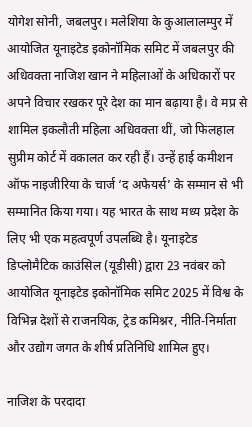योगेश सोनी, जबलपुर। मलेशिया के कुआलालम्पुर में आयोजित यूनाइटेड इकोनॉमिक समिट में जबलपुर की अधिवक्ता नाजिश खान ने महिलाओं के अधिकारों पर अपने विचार रखकर पूरे देश का मान बढ़ाया है। वे मप्र से शामिल इकलौती महिला अधिवक्ता थीं, जो फिलहाल सुप्रीम कोर्ट में वकालत कर रही हैं। उन्हें हाई कमीशन ऑफ नाइजीरिया के चार्ज ‘द अफेयर्स’ के सम्मान से भी सम्मानित किया गया। यह भारत के साथ मध्य प्रदेश के लिए भी एक महत्वपूर्ण उपलब्धि है। यूनाइटेड डिप्लोमैटिक काउंसिल (यूडीसी) द्वारा 23 नवंबर को आयोजित यूनाइटेड इकोनॉमिक समिट 2025 में विश्व के विभिन्न देशों से राजनयिक, ट्रेड कमिश्नर, नीति-निर्माता और उद्योग जगत के शीर्ष प्रतिनिधि शामिल हुए।

नाजिश के परदादा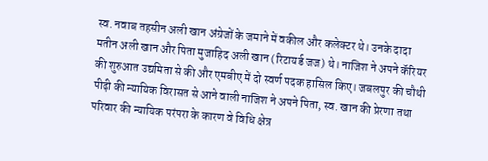स्व. नवाब तहसीन अली खान अंग्रेजों के जमाने में वकील और कलेक्टर थे। उनके दादा मतीन अली खान और पिता मुजाहिद अली खान (रिटायर्ड जज) थे। नाजिश ने अपने कॅरियर की शुरुआत उद्यमिता से की और एमबीए में दो स्वर्ण पदक हासिल किए। जबलपुर की चौथी पीढ़ी की न्यायिक विरासत से आने वाली नाजिश ने अपने पिता, स्व. खान की प्रेरणा तथा परिवार की न्यायिक परंपरा के कारण वे विधि क्षेत्र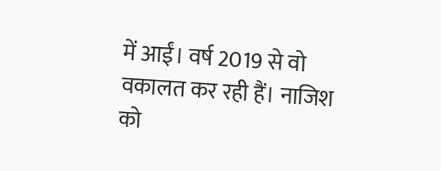में आईं। वर्ष 2019 से वो वकालत कर रही हैं। नाजिश को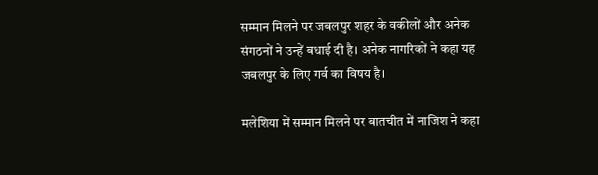सम्मान मिलने पर जबलपुर शहर के वकीलों और अनेक संगठनों ने उन्हें बधाई दी है। अनेक नागरिकों ने कहा यह जबलपुर के लिए गर्व का विषय है।

मलेशिया में सम्मान मिलने पर बातचीत में नाजिश ने कहा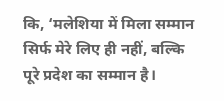कि, ‘मलेशिया में मिला सम्मान सिर्फ मेरे लिए ही नहीं, बल्कि पूरे प्रदेश का सम्मान है।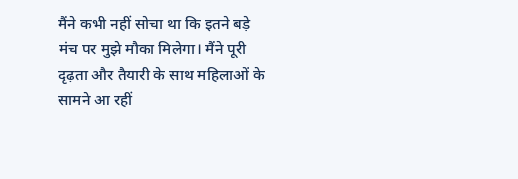मैंने कभी नहीं सोचा था कि इतने बड़े मंच पर मुझे मौका मिलेगा। मैंने पूरी दृढ़ता और तैयारी के साथ महिलाओं के सामने आ रहीं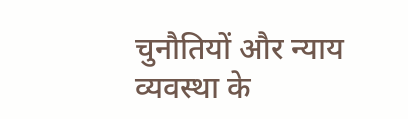चुनौतियों और न्याय व्यवस्था के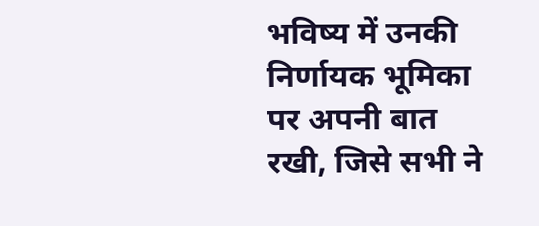भविष्य में उनकी निर्णायक भूमिका पर अपनी बात रखी, जिसे सभी ने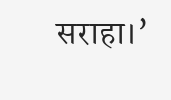सराहा।’